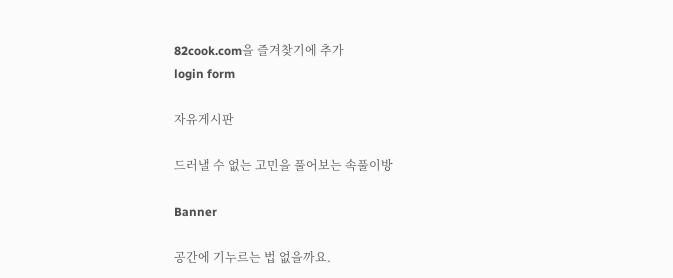82cook.com을 즐겨찾기에 추가
login form

자유게시판

드러낼 수 없는 고민을 풀어보는 속풀이방

Banner

공간에 기누르는 법 없을까요.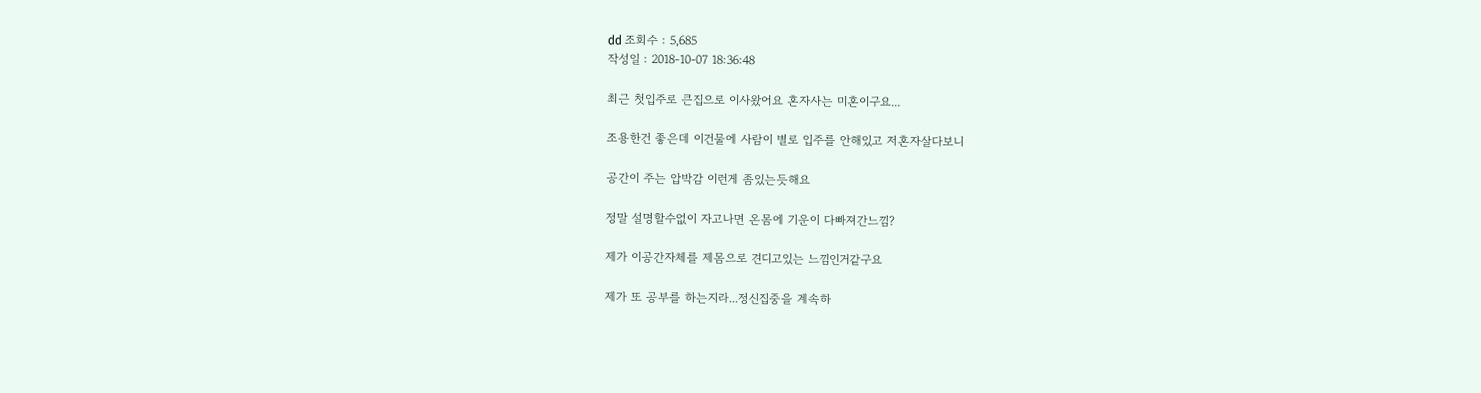dd 조회수 : 5,685
작성일 : 2018-10-07 18:36:48

최근 첫입주로 큰집으로 이사왔어요 혼자사는 미혼이구요...

조용한건 좋은데 이건물에 사람이 별로 입주를 안해있고 저혼자살다보니

공간이 주는 압박감 이런게 좀있는듯해요

정말 설명할수없이 자고나면 온몸에 기운이 다빠져간느낌?

제가 이공간자체를 제몸으로 견디고있는 느낌인거같구요

제가 또 공부를 하는지라...정신집중을 계속하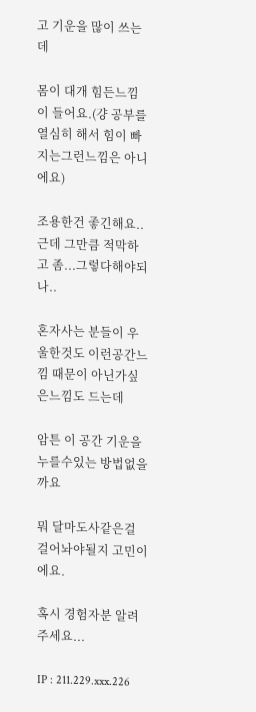고 기운을 많이 쓰는데

몸이 대개 힘든느낌이 들어요.(걍 공부를 열심히 해서 힘이 빠지는그런느낌은 아니에요)

조용한건 좋긴해요..근데 그만큼 적막하고 좀...그렇다해야되나..

혼자사는 분들이 우울한것도 이런공간느낌 때문이 아닌가싶은느낌도 드는데

암튼 이 공간 기운을 누를수있는 방법없을까요

뭐 달마도사같은걸 걸어놔야될지 고민이에요.

혹시 경험자분 알려주세요...

IP : 211.229.xxx.226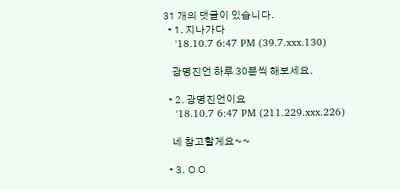31 개의 댓글이 있습니다.
  • 1. 지나가다
    '18.10.7 6:47 PM (39.7.xxx.130)

    광명진언 하루 30분씩 해보세요.

  • 2. 광명진언이요
    '18.10.7 6:47 PM (211.229.xxx.226)

    네 참고할게요~~

  • 3. ㅇㅇ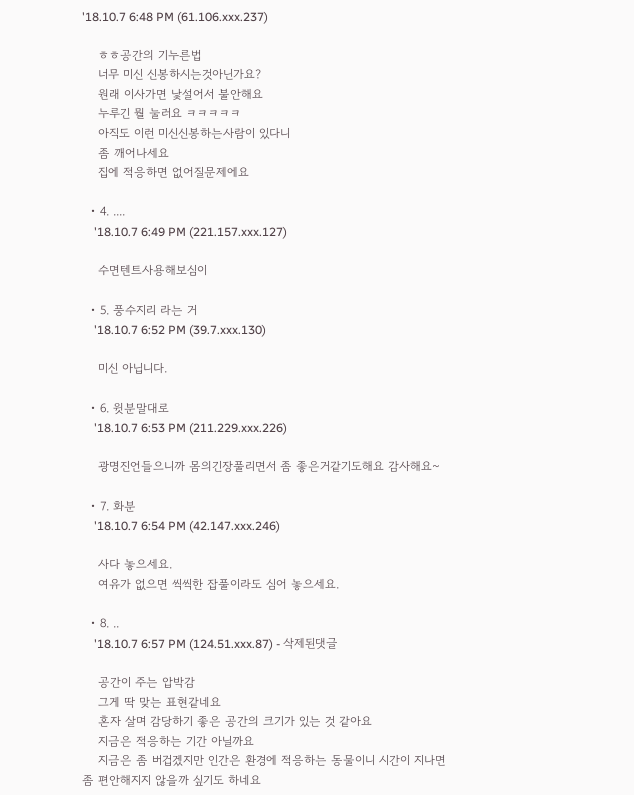'18.10.7 6:48 PM (61.106.xxx.237)

    ㅎㅎ공간의 기누른법
    너무 미신 신봉하시는것아닌가요?
    원래 이사가면 낯설어서 불안해요
    누루긴 뭘 눌러요 ㅋㅋㅋㅋㅋ
    아직도 이런 미신신봉하는사람이 있다니
    좀 깨어나세요
    집에 적응하면 없어질문제에요

  • 4. ....
    '18.10.7 6:49 PM (221.157.xxx.127)

    수면텐트사용해보심이

  • 5. 풍수지리 라는 거
    '18.10.7 6:52 PM (39.7.xxx.130)

    미신 아닙니다.

  • 6. 윗분말대로
    '18.10.7 6:53 PM (211.229.xxx.226)

    광명진언들으니까 몸의긴장풀리면서 좀 좋은거같기도해요 감사해요~

  • 7. 화분
    '18.10.7 6:54 PM (42.147.xxx.246)

    사다 놓으세요.
    여유가 없으면 씩씩한 잡풀이라도 심어 놓으세요.

  • 8. ..
    '18.10.7 6:57 PM (124.51.xxx.87) - 삭제된댓글

    공간이 주는 압박감
    그게 딱 맞는 표현같네요
    혼자 살며 감당하기 좋은 공간의 크기가 있는 것 같아요
    지금은 적응하는 기간 아닐까요
    지금은 좀 버겁겠지만 인간은 환경에 적응하는 동물이니 시간이 지나면 좀 편안해지지 않을까 싶기도 하네요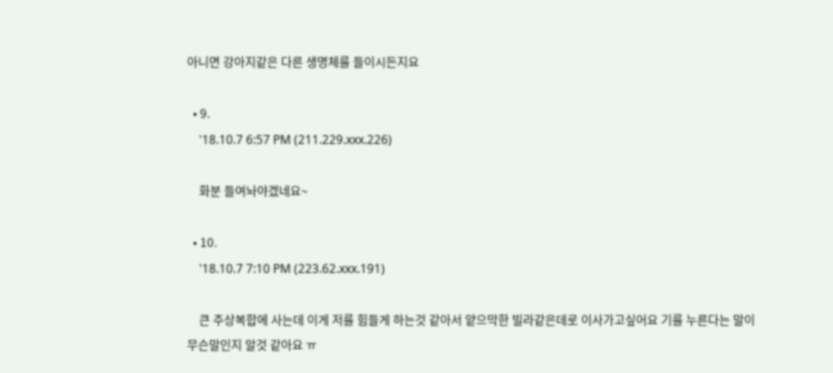아니면 강아지같은 다른 생명체를 들이시든지요

  • 9.
    '18.10.7 6:57 PM (211.229.xxx.226)

    화분 들여놔야겠네요~

  • 10.
    '18.10.7 7:10 PM (223.62.xxx.191)

    큰 주상복합에 사는데 이게 저를 힘들게 하는것 같아서 얕으막한 빌라같은데로 이사가고싶어요 기를 누른다는 말이 무슨말인지 알것 같아요 ㅠ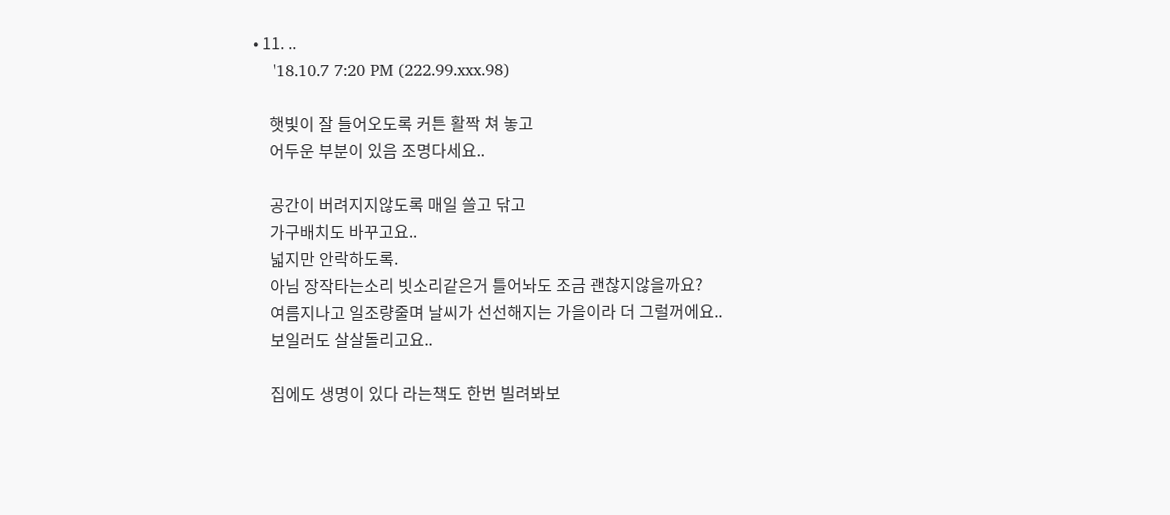• 11. ..
    '18.10.7 7:20 PM (222.99.xxx.98)

    햇빛이 잘 들어오도록 커튼 활짝 쳐 놓고
    어두운 부분이 있음 조명다세요..

    공간이 버려지지않도록 매일 쓸고 닦고
    가구배치도 바꾸고요..
    넓지만 안락하도록.
    아님 장작타는소리 빗소리같은거 틀어놔도 조금 괜찮지않을까요?
    여름지나고 일조량줄며 날씨가 선선해지는 가을이라 더 그럴꺼에요..
    보일러도 살살돌리고요..

    집에도 생명이 있다 라는책도 한번 빌려봐보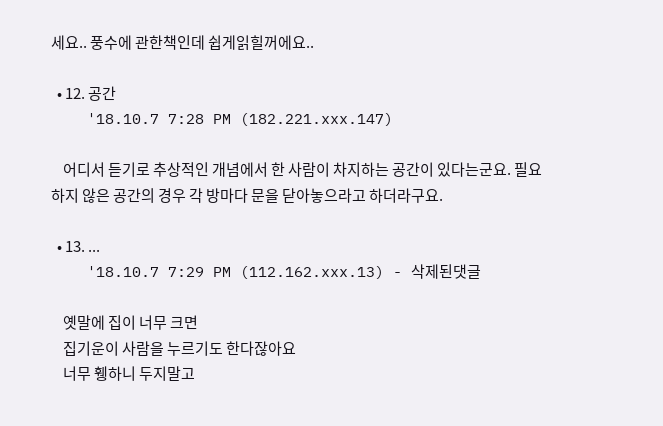세요.. 풍수에 관한책인데 쉽게읽힐꺼에요..

  • 12. 공간
    '18.10.7 7:28 PM (182.221.xxx.147)

    어디서 듣기로 추상적인 개념에서 한 사람이 차지하는 공간이 있다는군요. 필요하지 않은 공간의 경우 각 방마다 문을 닫아놓으라고 하더라구요.

  • 13. ...
    '18.10.7 7:29 PM (112.162.xxx.13) - 삭제된댓글

    옛말에 집이 너무 크면
    집기운이 사람을 누르기도 한다잖아요
    너무 휑하니 두지말고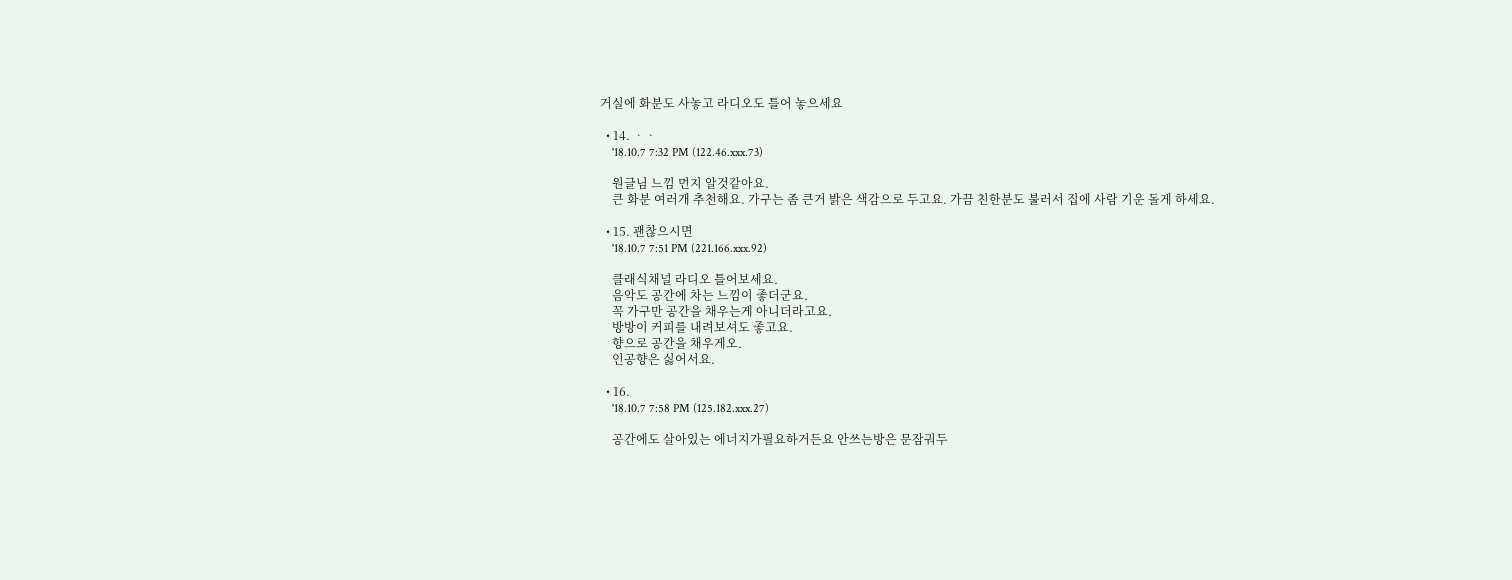거실에 화분도 사놓고 라디오도 틀어 놓으세요

  • 14. ᆞᆞ
    '18.10.7 7:32 PM (122.46.xxx.73)

    원글님 느낌 먼지 알것같아요.
    큰 화분 여러개 추천해요. 가구는 좀 큰거 밝은 색감으로 두고요. 가끔 친한분도 불러서 집에 사람 기운 돌게 하세요.

  • 15. 괜찮으시면
    '18.10.7 7:51 PM (221.166.xxx.92)

    클래식채널 라디오 틀어보세요.
    음악도 공간에 차는 느낌이 좋더군요.
    꼭 가구만 공간을 채우는게 아니더라고요.
    방방이 커피를 내려보셔도 좋고요.
    향으로 공간을 채우게오.
    인공향은 싫어서요.

  • 16.
    '18.10.7 7:58 PM (125.182.xxx.27)

    공간에도 살아있는 에너지가필요하거든요 안쓰는방은 문잠궈두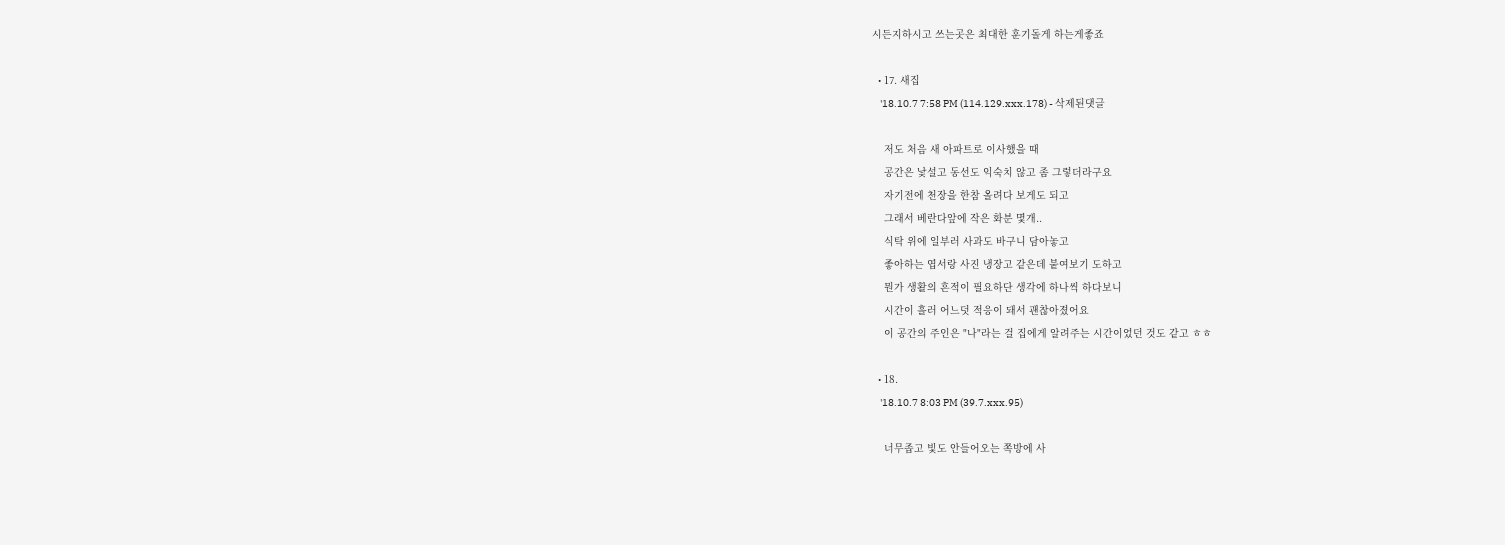시든지하시고 쓰는곳은 최대한 훈기돌게 하는게좋죠

  • 17. 새집
    '18.10.7 7:58 PM (114.129.xxx.178) - 삭제된댓글

    저도 처음 새 아파트로 이사했을 때
    공간은 낯설고 동선도 익숙치 않고 좀 그렇더라구요
    자기전에 천장을 한참 올려다 보게도 되고
    그래서 베란다앞에 작은 화분 몇개..
    식탁 위에 일부러 사과도 바구니 담아놓고
    좋아하는 엽서랑 사진 냉장고 같은데 붙여보기 도하고
    뭔가 생활의 흔적이 필요하단 생각에 하나씩 하다보니
    시간이 흘러 어느덧 적응이 돼서 괜찮아졌어요
    이 공간의 주인은 "나"라는 걸 집에게 알려주는 시간이었던 것도 같고 ㅎㅎ

  • 18.
    '18.10.7 8:03 PM (39.7.xxx.95)

    너무좁고 빛도 안들어오는 쪽방에 사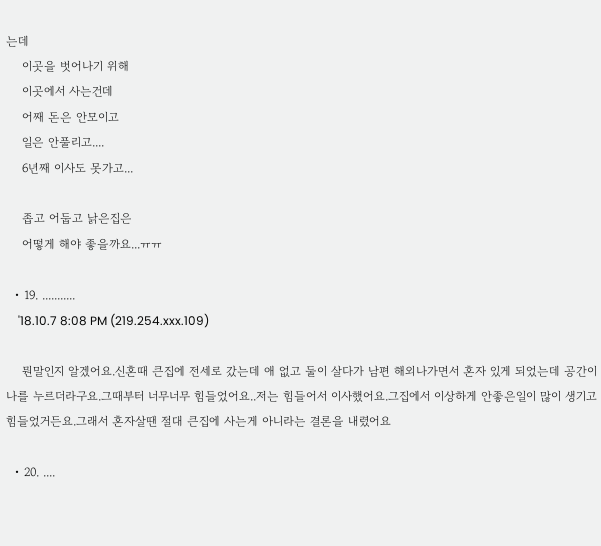는데
    이곳을 벗어나기 위해
    이곳에서 사는건데
    어째 돈은 안모이고
    일은 안풀리고....
    6년째 이사도 못가고...

    좁고 어둡고 낡은집은
    어떻게 해야 좋을까요...ㅠㅠ

  • 19. ...........
    '18.10.7 8:08 PM (219.254.xxx.109)

    뭔말인지 알겠어요.신혼때 큰집에 전세로 갔는데 애 없고 둘이 살다가 남편 해외나가면서 혼자 있게 되었는데 공간이 나를 누르더라구요.그때부터 너무너무 힘들었어요..저는 힘들어서 이사했어요.그집에서 이상하게 안좋은일이 많이 생기고 힘들었거든요.그래서 혼자살땐 절대 큰집에 사는게 아니라는 결론을 내렸어요

  • 20. ....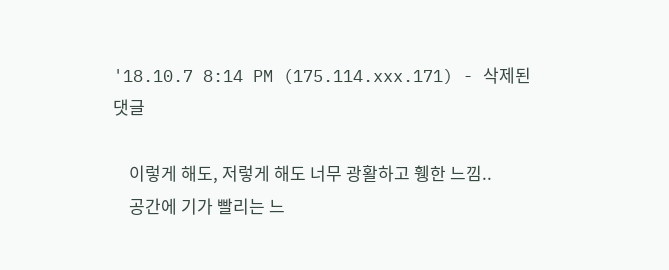'18.10.7 8:14 PM (175.114.xxx.171) - 삭제된댓글

    이렇게 해도, 저렇게 해도 너무 광활하고 휑한 느낌..
    공간에 기가 빨리는 느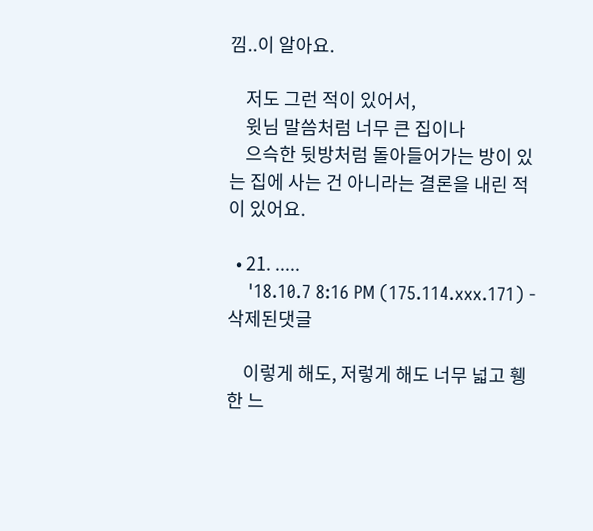낌..이 알아요.

    저도 그런 적이 있어서,
    윗님 말씀처럼 너무 큰 집이나
    으슥한 뒷방처럼 돌아들어가는 방이 있는 집에 사는 건 아니라는 결론을 내린 적이 있어요.

  • 21. .....
    '18.10.7 8:16 PM (175.114.xxx.171) - 삭제된댓글

    이렇게 해도, 저렇게 해도 너무 넓고 휑한 느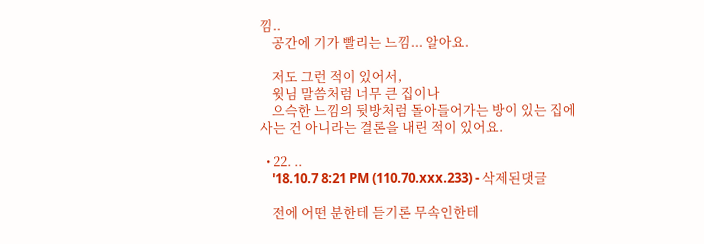낌..
    공간에 기가 빨리는 느낌... 알아요.

    저도 그런 적이 있어서,
    윗님 말씀처럼 너무 큰 집이나
    으슥한 느낌의 뒷방처럼 돌아들어가는 방이 있는 집에 사는 건 아니라는 결론을 내린 적이 있어요.

  • 22. ..
    '18.10.7 8:21 PM (110.70.xxx.233) - 삭제된댓글

    전에 어떤 분한테 듣기론 무속인한테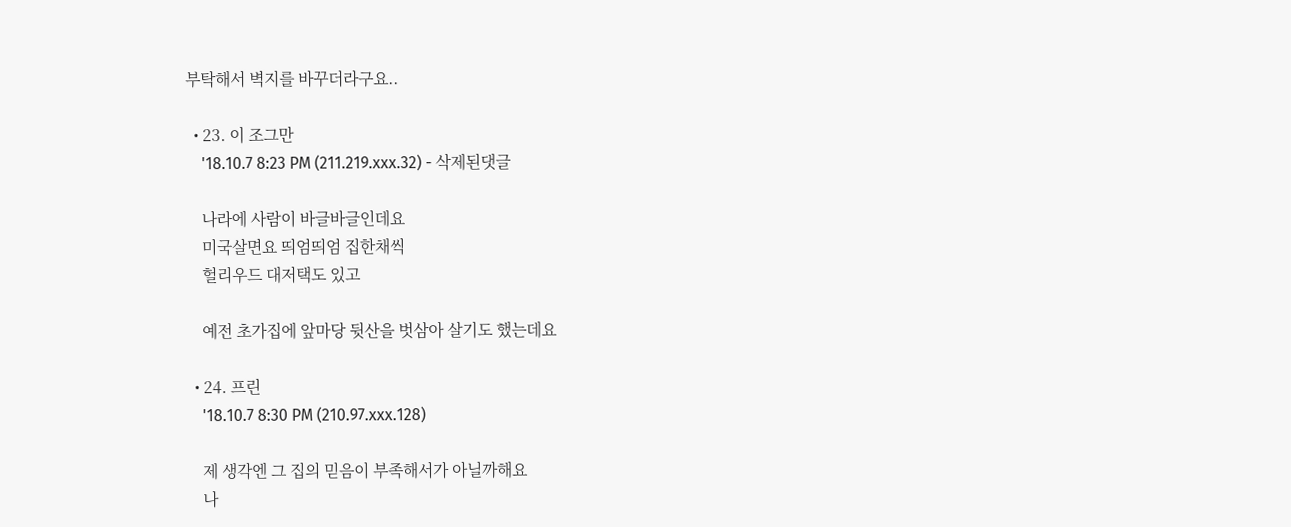부탁해서 벽지를 바꾸더라구요..

  • 23. 이 조그만
    '18.10.7 8:23 PM (211.219.xxx.32) - 삭제된댓글

    나라에 사람이 바글바글인데요
    미국살면요 띄엄띄엄 집한채씩
    헐리우드 대저택도 있고

    예전 초가집에 앞마당 뒷산을 벗삼아 살기도 했는데요

  • 24. 프린
    '18.10.7 8:30 PM (210.97.xxx.128)

    제 생각엔 그 집의 믿음이 부족해서가 아닐까해요
    나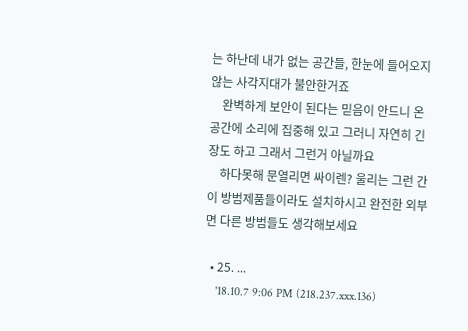는 하난데 내가 없는 공간들, 한눈에 들어오지 않는 사각지대가 불안한거죠
    완벽하게 보안이 된다는 믿음이 안드니 온 공간에 소리에 집중해 있고 그러니 자연히 긴장도 하고 그래서 그런거 아닐까요
    하다못해 문열리면 싸이렌? 울리는 그런 간이 방범제품들이라도 설치하시고 완전한 외부면 다른 방범들도 생각해보세요

  • 25. ...
    '18.10.7 9:06 PM (218.237.xxx.136)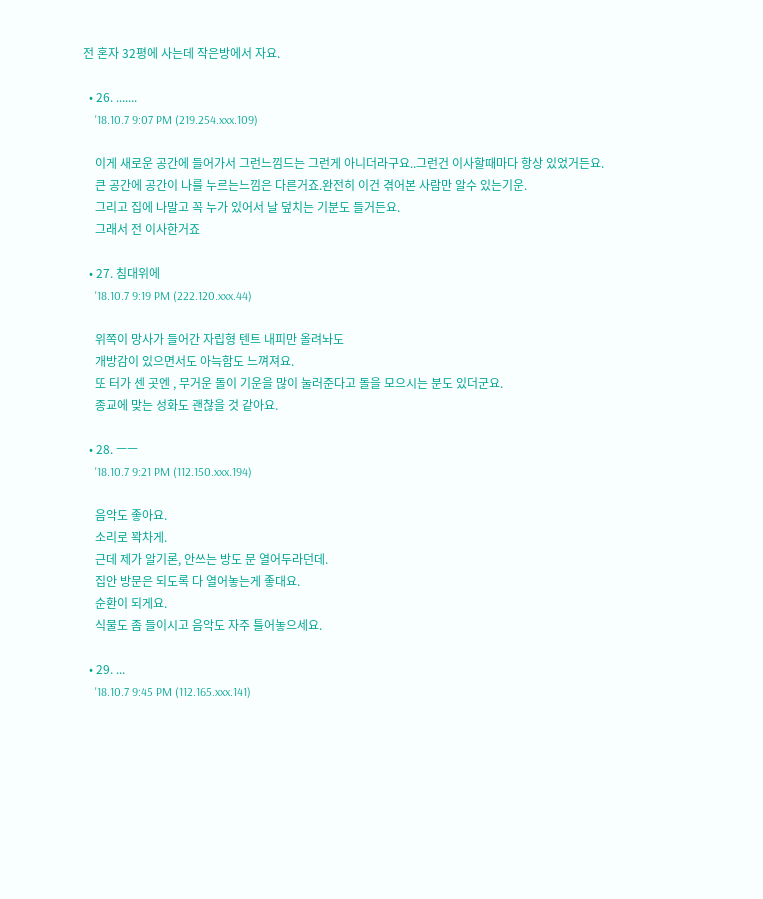전 혼자 32평에 사는데 작은방에서 자요.

  • 26. .......
    '18.10.7 9:07 PM (219.254.xxx.109)

    이게 새로운 공간에 들어가서 그런느낌드는 그런게 아니더라구요..그런건 이사할때마다 항상 있었거든요.
    큰 공간에 공간이 나를 누르는느낌은 다른거죠.완전히 이건 겪어본 사람만 알수 있는기운.
    그리고 집에 나말고 꼭 누가 있어서 날 덮치는 기분도 들거든요.
    그래서 전 이사한거죠

  • 27. 침대위에
    '18.10.7 9:19 PM (222.120.xxx.44)

    위쪽이 망사가 들어간 자립형 텐트 내피만 올려놔도
    개방감이 있으면서도 아늑함도 느껴져요.
    또 터가 센 곳엔 , 무거운 돌이 기운을 많이 눌러준다고 돌을 모으시는 분도 있더군요.
    종교에 맞는 성화도 괜찮을 것 같아요.

  • 28. ㅡㅡ
    '18.10.7 9:21 PM (112.150.xxx.194)

    음악도 좋아요.
    소리로 꽉차게.
    근데 제가 알기론, 안쓰는 방도 문 열어두라던데.
    집안 방문은 되도록 다 열어놓는게 좋대요.
    순환이 되게요.
    식물도 좀 들이시고 음악도 자주 틀어놓으세요.

  • 29. ...
    '18.10.7 9:45 PM (112.165.xxx.141)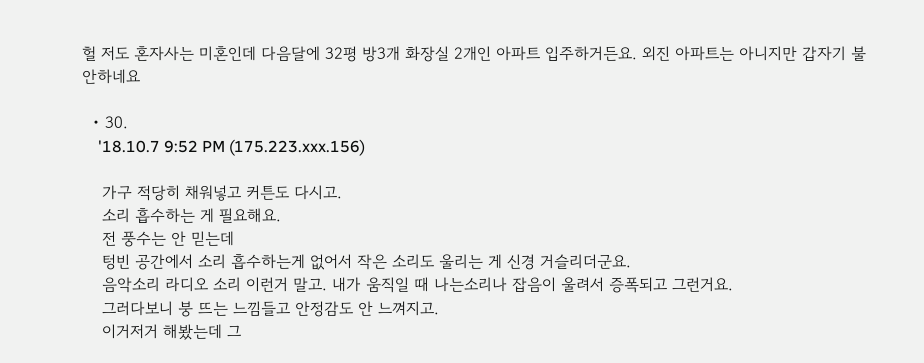헐 저도 혼자사는 미혼인데 다음달에 32평 방3개 화장실 2개인 아파트 입주하거든요. 외진 아파트는 아니지만 갑자기 불안하네요

  • 30.
    '18.10.7 9:52 PM (175.223.xxx.156)

    가구 적당히 채워넣고 커튼도 다시고.
    소리 흡수하는 게 필요해요.
    전 풍수는 안 믿는데
    텅빈 공간에서 소리 흡수하는게 없어서 작은 소리도 울리는 게 신경 거슬리더군요.
    음악소리 라디오 소리 이런거 말고. 내가 움직일 때 나는소리나 잡음이 울려서 증폭되고 그런거요.
    그러다보니 붕 뜨는 느낌들고 안정감도 안 느껴지고.
    이거저거 해봤는데 그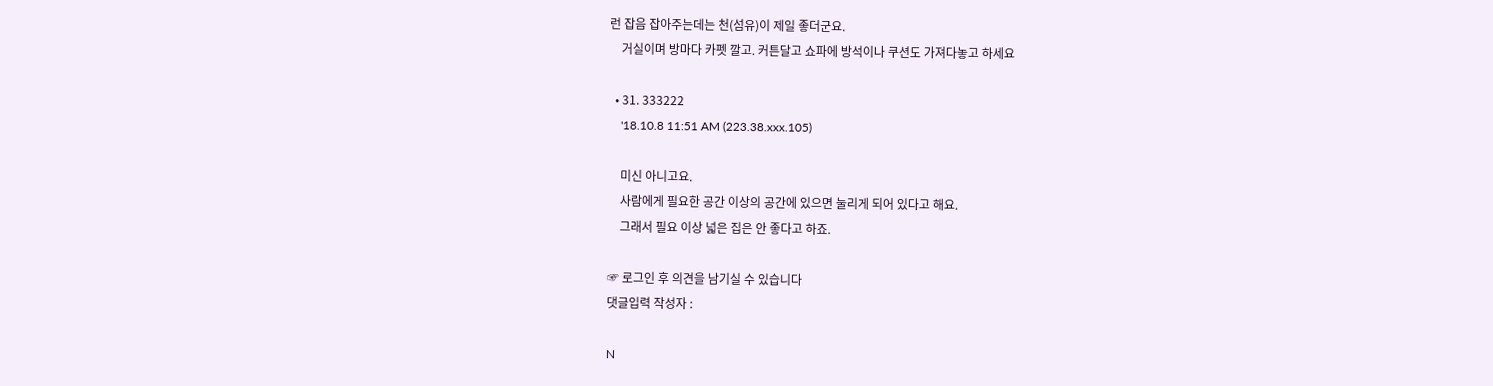런 잡음 잡아주는데는 천(섬유)이 제일 좋더군요.
    거실이며 방마다 카펫 깔고. 커튼달고 쇼파에 방석이나 쿠션도 가져다놓고 하세요

  • 31. 333222
    '18.10.8 11:51 AM (223.38.xxx.105)

    미신 아니고요.
    사람에게 필요한 공간 이상의 공간에 있으면 눌리게 되어 있다고 해요.
    그래서 필요 이상 넓은 집은 안 좋다고 하죠.

☞ 로그인 후 의견을 남기실 수 있습니다
댓글입력 작성자 :

N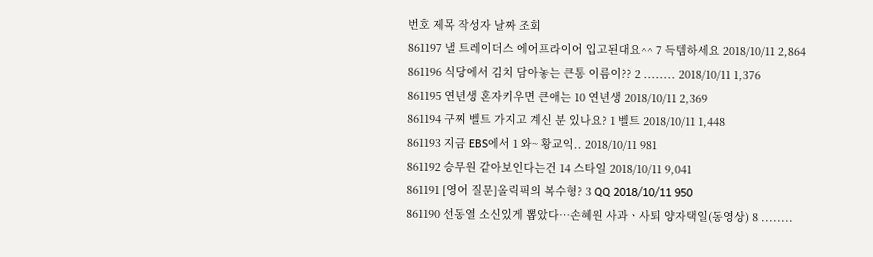번호 제목 작성자 날짜 조회
861197 낼 트레이더스 에어프라이어 입고된대요^^ 7 득템하세요 2018/10/11 2,864
861196 식당에서 김치 담아놓는 큰통 이름이?? 2 ........ 2018/10/11 1,376
861195 연년생 혼자키우면 큰애는 10 연년생 2018/10/11 2,369
861194 구찌 벨트 가지고 계신 분 있나요? 1 벨트 2018/10/11 1,448
861193 지금 EBS에서 1 와~ 황교익.. 2018/10/11 981
861192 승무원 같아보인다는건 14 스타일 2018/10/11 9,041
861191 [영어 질문]올릭픽의 복수형? 3 QQ 2018/10/11 950
861190 선동열 소신있게 뽑았다…손혜원 사과ㆍ사퇴 양자택일(동영상) 8 ........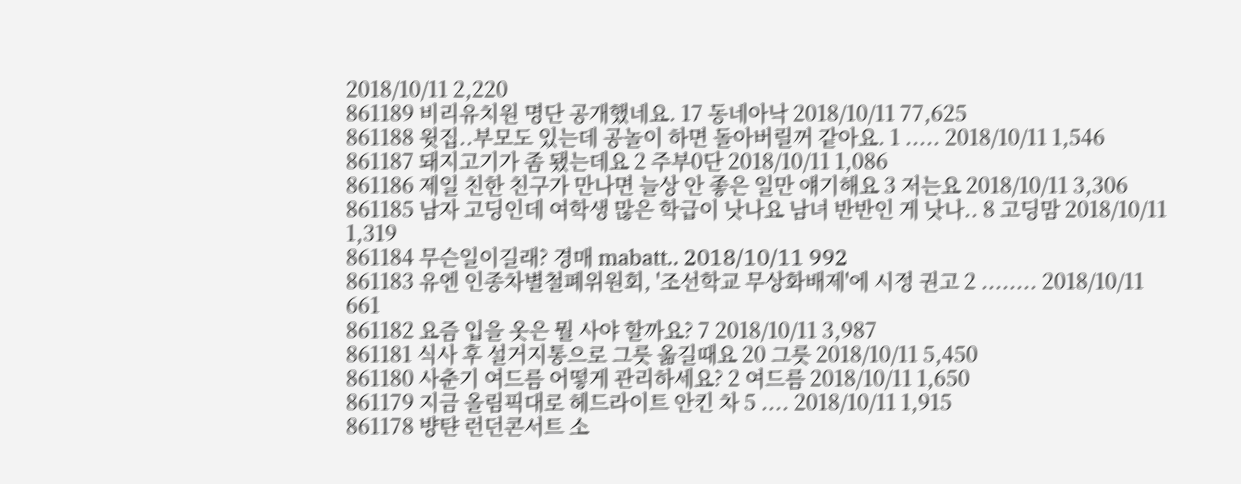2018/10/11 2,220
861189 비리유치원 명단 공개했네요. 17 동네아낙 2018/10/11 77,625
861188 윗집..부모도 있는데 공놀이 하면 돌아버릴꺼 같아요. 1 ..... 2018/10/11 1,546
861187 돼지고기가 좀 됐는데요 2 주부0단 2018/10/11 1,086
861186 제일 친한 친구가 만나면 늘상 안 좋은 일만 얘기해요 3 저는요 2018/10/11 3,306
861185 남자 고딩인데 여학생 많은 학급이 낫나요 남녀 반반인 게 낫나.. 8 고딩맘 2018/10/11 1,319
861184 무슨일이길래? 경매 mabatt.. 2018/10/11 992
861183 유엔 인종차별철폐위원회, '조선학교 무상화배제'에 시정 권고 2 ........ 2018/10/11 661
861182 요즘 입을 옷은 뭘 사야 할까요? 7 2018/10/11 3,987
861181 식사 후 설거지통으로 그릇 옮길때요 20 그릇 2018/10/11 5,450
861180 사춘기 여드름 어떻게 관리하세요? 2 여드름 2018/10/11 1,650
861179 지금 올림픽대로 헤드라이트 안킨 차 5 .... 2018/10/11 1,915
861178 뱡탼 런던콘서트 소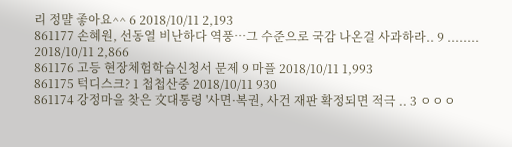리 정먈 좋아요^^ 6 2018/10/11 2,193
861177 손혜원, 선동열 비난하다 역풍…그 수준으로 국감 나온걸 사과하라.. 9 ........ 2018/10/11 2,866
861176 고등 현장체험학습신청서 문제 9 마플 2018/10/11 1,993
861175 턱디스크? 1 첩첩산중 2018/10/11 930
861174 강정마을 찾은 文대통령 '사면·복권, 사건 재판 확정되면 적극 .. 3 ㅇㅇㅇ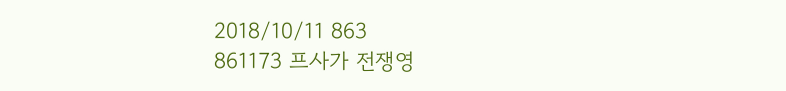2018/10/11 863
861173 프사가 전쟁영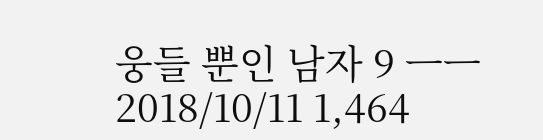웅들 뿐인 남자 9 ㅡㅡ 2018/10/11 1,464